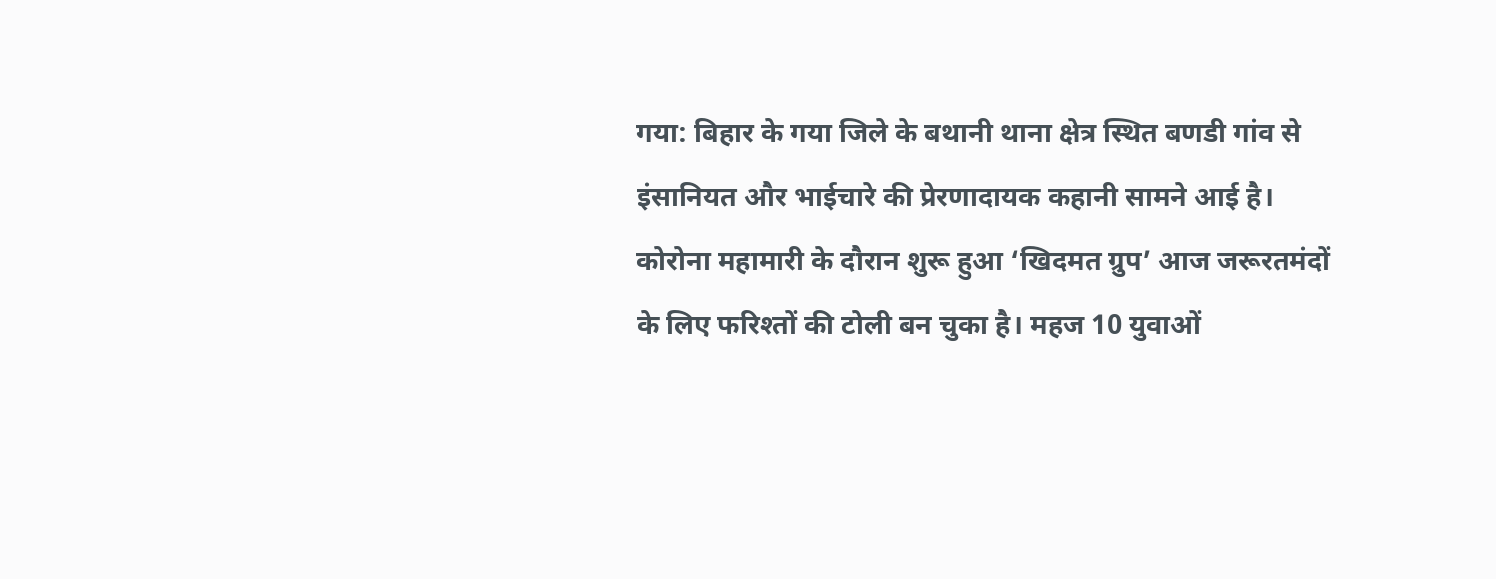गया: बिहार के गया जिले के बथानी थाना क्षेत्र स्थित बणडी गांव से इंसानियत और भाईचारे की प्रेरणादायक कहानी सामने आई है। कोरोना महामारी के दौरान शुरू हुआ ‘खिदमत ग्रुप’ आज जरूरतमंदों के लिए फरिश्तों की टोली बन चुका है। महज 10 युवाओं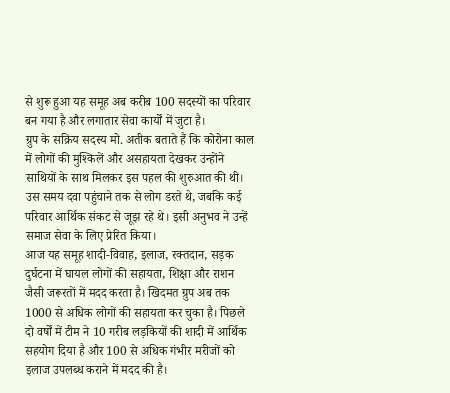से शुरू हुआ यह समूह अब करीब 100 सदस्यों का परिवार बन गया है और लगातार सेवा कार्यों में जुटा है।
ग्रुप के सक्रिय सदस्य मो. अतीक बताते हैं कि कोरोना काल में लोगों की मुश्किलें और असहायता देखकर उन्होंने साथियों के साथ मिलकर इस पहल की शुरुआत की थी। उस समय दवा पहुंचाने तक से लोग डरते थे, जबकि कई परिवार आर्थिक संकट से जूझ रहे थे। इसी अनुभव ने उन्हें समाज सेवा के लिए प्रेरित किया।
आज यह समूह शादी-विवाह, इलाज, रक्तदान, सड़क दुर्घटना में घायल लोगों की सहायता, शिक्षा और राशन जैसी जरूरतों में मदद करता है। खिदमत ग्रुप अब तक 1000 से अधिक लोगों की सहायता कर चुका है। पिछले दो वर्षों में टीम ने 10 गरीब लड़कियों की शादी में आर्थिक सहयोग दिया है और 100 से अधिक गंभीर मरीजों को इलाज उपलब्ध कराने में मदद की है।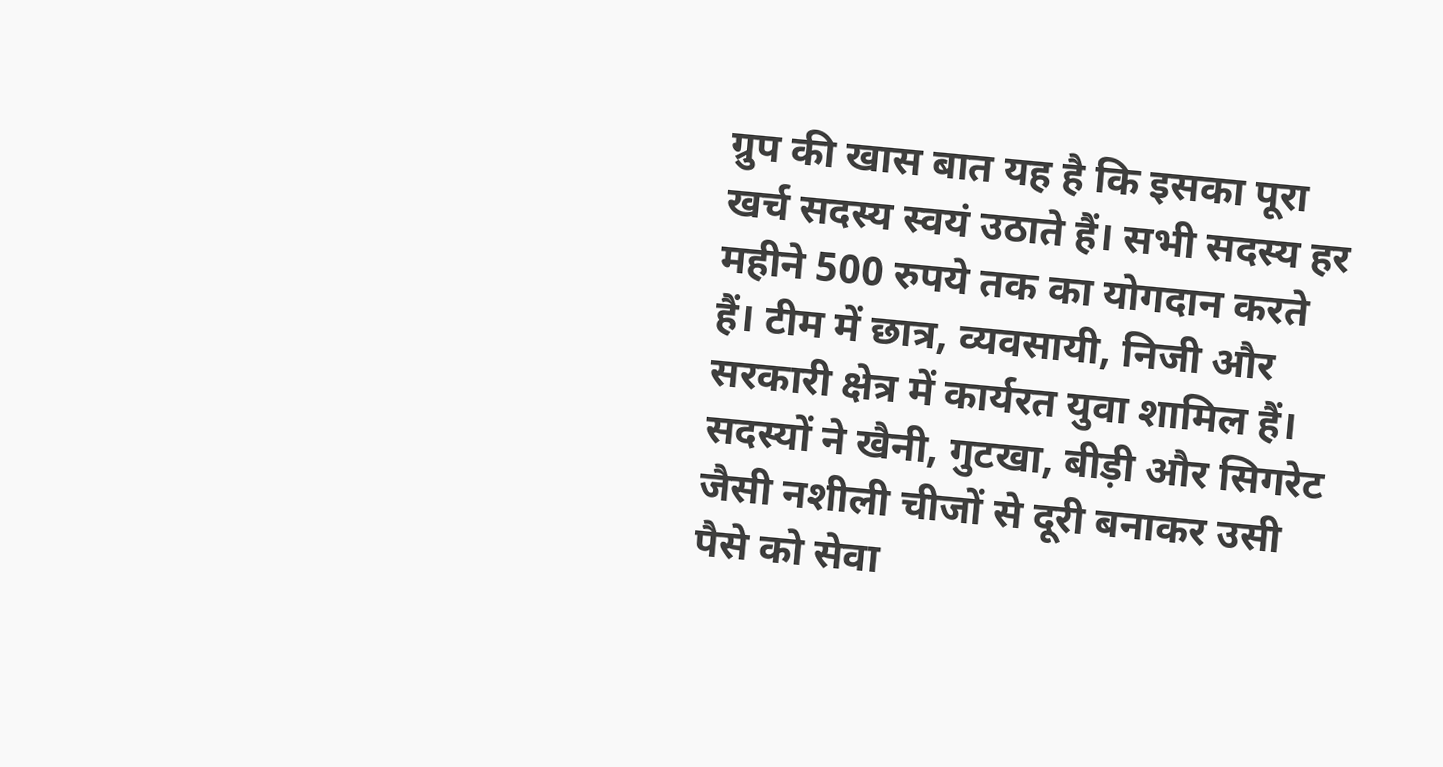ग्रुप की खास बात यह है कि इसका पूरा खर्च सदस्य स्वयं उठाते हैं। सभी सदस्य हर महीने 500 रुपये तक का योगदान करते हैं। टीम में छात्र, व्यवसायी, निजी और सरकारी क्षेत्र में कार्यरत युवा शामिल हैं। सदस्यों ने खैनी, गुटखा, बीड़ी और सिगरेट जैसी नशीली चीजों से दूरी बनाकर उसी पैसे को सेवा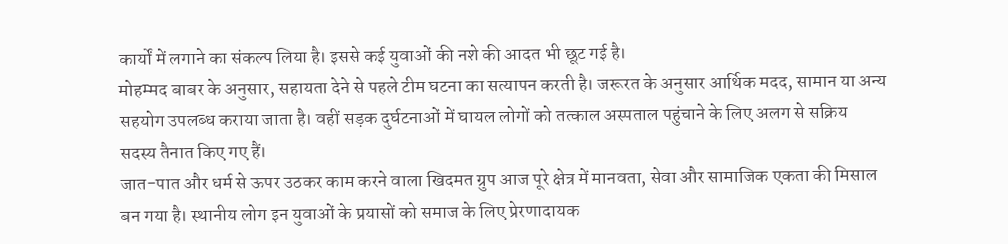कार्यों में लगाने का संकल्प लिया है। इससे कई युवाओं की नशे की आदत भी छूट गई है।
मोहम्मद बाबर के अनुसार, सहायता देने से पहले टीम घटना का सत्यापन करती है। जरूरत के अनुसार आर्थिक मदद, सामान या अन्य सहयोग उपलब्ध कराया जाता है। वहीं सड़क दुर्घटनाओं में घायल लोगों को तत्काल अस्पताल पहुंचाने के लिए अलग से सक्रिय सदस्य तैनात किए गए हैं।
जात-पात और धर्म से ऊपर उठकर काम करने वाला खिदमत ग्रुप आज पूरे क्षेत्र में मानवता, सेवा और सामाजिक एकता की मिसाल बन गया है। स्थानीय लोग इन युवाओं के प्रयासों को समाज के लिए प्रेरणादायक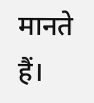मानते हैं।